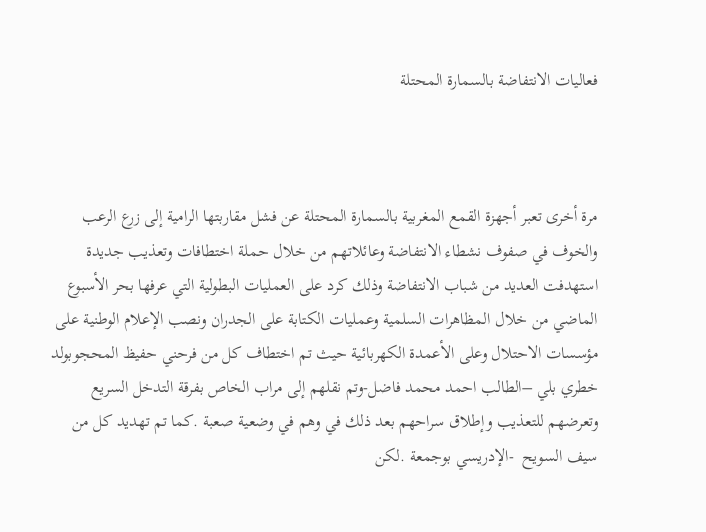فعاليات الانتفاضة بالسمارة المحتلة



مرة أخرى تعبر أجهزة القمع المغربية بالسمارة المحتلة عن فشل مقاربتها الرامية إلى زرع الرعب والخوف في صفوف نشطاء الانتفاضة وعائلاتهم من خلال حملة اختطافات وتعذيب جديدة استهدفت العديد من شباب الانتفاضة وذلك كرد على العمليات البطولية التي عرفها بحر الأسبوع الماضي من خلال المظاهرات السلمية وعمليات الكتابة على الجدران ونصب الإعلام الوطنية على مؤسسات الاحتلال وعلى الأعمدة الكهربائية حيث تم اختطاف كل من فرحني حفيظ المحجوبولد خطري بلي –الطالب احمد محمد فاضل-وتم نقلهم إلى مراب الخاص بفرقة التدخل السريع وتعرضهم للتعذيب وإطلاق سراحهم بعد ذلك في وهم في وضعية صعبة .كما تم تهديد كل من سيف السويح  -الإدريسي بوجمعة .لكن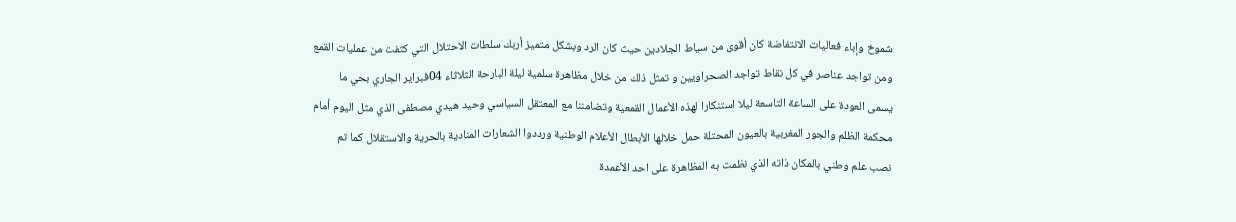شموخ وإباء فعاليات الانتفاضة كان أقوى من سياط الجلادين حيث كان الرد وبشكل متميز أربك سلطات الاحتلال التي كثفت من عمليات القمع ومن تواجد عناصر في كل نقاط تواجد الصحراويين و تمثل ذلك من خلال مظاهرة سلمية ليلة البارحة الثلاثاء 04فبراير الجاري بحي ما يسمى العودة على الساعة التاسعة ليلا استنكارا لهذه الأعمال القمعية وتضامننا مع المعتقل السياسي وحيد هيدي مصطفى الذي مثل اليوم أمام محكمة الظلم والجور المغربية بالعيون المحتلة حمل خلالها الأبطال الأعلام الوطنية ورددوا الشعارات المنادية بالحرية والاستقلال كما تم نصب علم وطني بالمكان ذاته الذي نظمت به المظاهرة على احد الأعمدة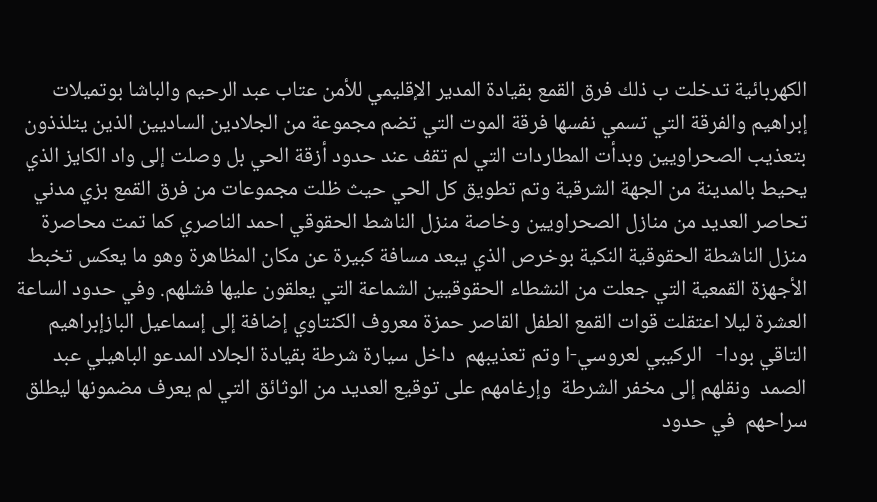الكهربائية تدخلت ب ذلك فرق القمع بقيادة المدير الإقليمي للأمن عتاب عبد الرحيم والباشا بوتميلات إبراهيم والفرقة التي تسمي نفسها فرقة الموت التي تضم مجموعة من الجلادين الساديين الذين يتلذذون بتعذيب الصحراويين وبدأت المطاردات التي لم تقف عند حدود أزقة الحي بل وصلت إلى واد الكايز الذي يحيط بالمدينة من الجهة الشرقية وتم تطويق كل الحي حيث ظلت مجموعات من فرق القمع بزي مدني تحاصر العديد من منازل الصحراويين وخاصة منزل الناشط الحقوقي احمد الناصري كما تمت محاصرة منزل الناشطة الحقوقية النكية بوخرص الذي يبعد مسافة كبيرة عن مكان المظاهرة وهو ما يعكس تخبط الأجهزة القمعية التي جعلت من النشطاء الحقوقيين الشماعة التي يعلقون عليها فشلهم. وفي حدود الساعة العشرة ليلا اعتقلت قوات القمع الطفل القاصر حمزة معروف الكنتاوي إضافة إلى إسماعيل البازإبراهيم التاقي بودا-   الركيبي لعروسي-ا وتم تعذيبهم  داخل سيارة شرطة بقيادة الجلاد المدعو الباهيلي عبد الصمد  ونقلهم إلى مخفر الشرطة  وإرغامهم على توقيع العديد من الوثائق التي لم يعرف مضمونها ليطلق سراحهم  في حدود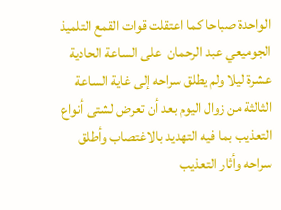الواحدة صباحا كما اعتقلت قوات القمع التلميذ الجوميعي عبد الرحمان  على الساعة الحادية عشرة ليلا ولم يطلق سراحه إلى غاية الساعة الثالثة من زوال اليوم بعد أن تعرض لشتى أنواع التعذيب بما فيه التهديد بالاغتصاب وأطلق سراحه وأثار التعذيب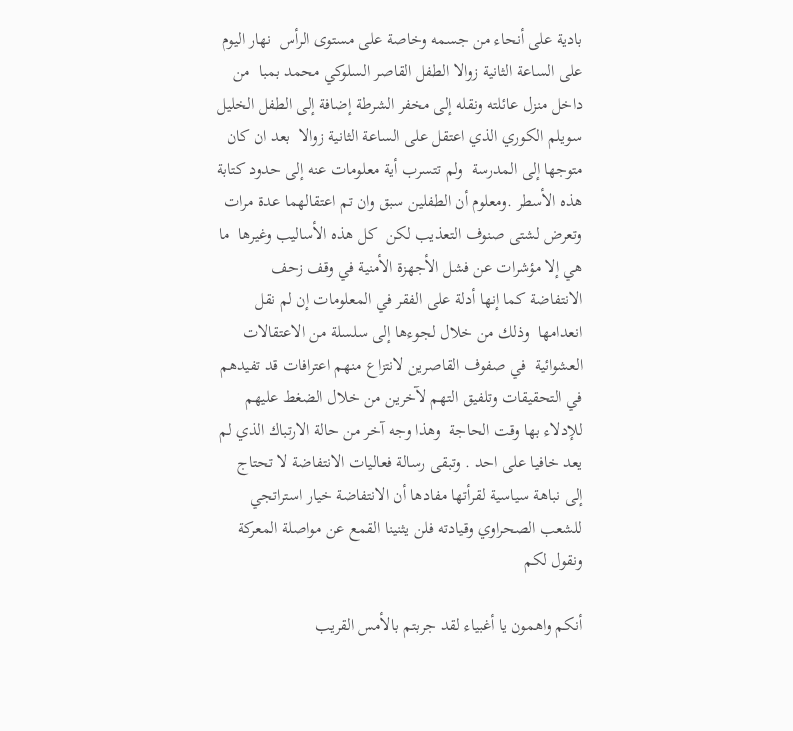بادية على أنحاء من جسمه وخاصة على مستوى الرأس  نهار اليوم على الساعة الثانية زوالا الطفل القاصر السلوكي محمد بمبا  من داخل منزل عائلته ونقله إلى مخفر الشرطة إضافة إلى الطفل الخليل سويلم الكوري الذي اعتقل على الساعة الثانية زوالا  بعد ان كان متوجها إلى المدرسة  ولم تتسرب أية معلومات عنه إلى حدود كتابة هذه الأسطر .ومعلوم أن الطفلين سبق وان تم اعتقالهما عدة مرات وتعرض لشتى صنوف التعذيب لكن  كل هذه الأساليب وغيرها  ما هي إلا مؤشرات عن فشل الأجهزة الأمنية في وقف زحف الانتفاضة كما إنها أدلة على الفقر في المعلومات إن لم نقل انعدامها  وذلك من خلال لجوءها إلى سلسلة من الاعتقالات العشوائية  في صفوف القاصرين لانتزاع منهم اعترافات قد تفيدهم في التحقيقات وتلفيق التهم لآخرين من خلال الضغط عليهم  للإدلاء بها وقت الحاجة  وهذا وجه آخر من حالة الارتباك الذي لم يعد خافيا على احد . وتبقى رسالة فعاليات الانتفاضة لا تحتاج إلى نباهة سياسية لقرأتها مفادها أن الانتفاضة خيار استراتجي للشعب الصحراوي وقيادته فلن يثنينا القمع عن مواصلة المعركة ونقول لكم

أنكم واهمون يا أغبياء لقد جربتم بالأمس القريب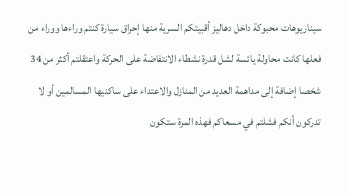سيناريوهات محبوكة داخل دهاليز أقبيتكم السرية منها إحراق سيارة كنتم وراءها ووراء من فعلها كانت محاولة يائسة لشل قدرة نشطاء الانتفاضة على الحركة واعتقلتم أكثر من 34 شخصا إضافة إلى مداهمة العديد من المنازل والاعتداء على ساكنيها المسالمين أو لا تدركون أنكم فشلتم في مسعاكم فهذه المرة ستكون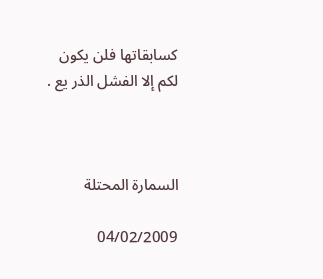كسابقاتها فلن يكون لكم إلا الفشل الذر يع .



السمارة المحتلة

04/02/2009